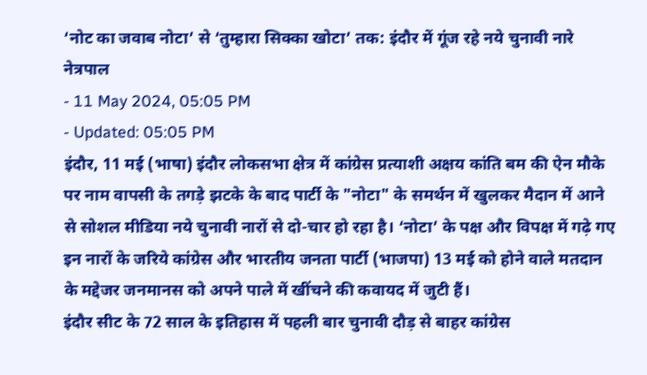‘नोट का जवाब नोटा’ से ‘तुम्हारा सिक्का खोटा’ तक: इंदौर में गूंज रहे नये चुनावी नारे
नेत्रपाल
- 11 May 2024, 05:05 PM
- Updated: 05:05 PM
इंदौर, 11 मई (भाषा) इंदौर लोकसभा क्षेत्र में कांग्रेस प्रत्याशी अक्षय कांति बम की ऐन मौके पर नाम वापसी के तगड़े झटके के बाद पार्टी के "नोटा" के समर्थन में खुलकर मैदान में आने से सोशल मीडिया नये चुनावी नारों से दो-चार हो रहा है। ‘नोटा’ के पक्ष और विपक्ष में गढ़े गए इन नारों के जरिये कांग्रेस और भारतीय जनता पार्टी (भाजपा) 13 मई को होने वाले मतदान के मद्देजर जनमानस को अपने पाले में खींचने की कवायद में जुटी हैं।
इंदौर सीट के 72 साल के इतिहास में पहली बार चुनावी दौड़ से बाहर कांग्रेस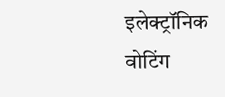इलेक्ट्रॉनिक वोटिंग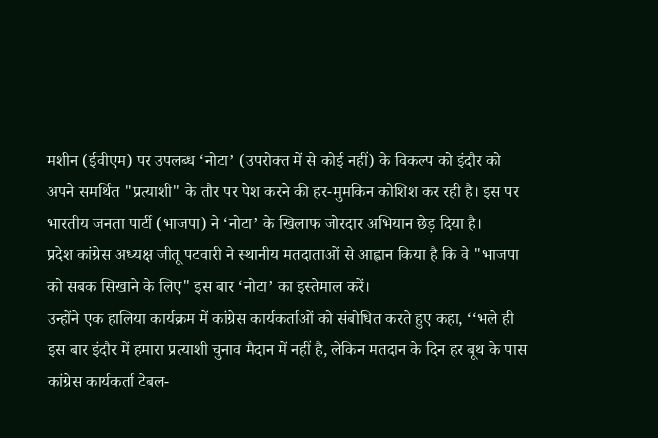मशीन (ईवीएम) पर उपलब्ध ‘नोटा’ (उपरोक्त में से कोई नहीं) के विकल्प को इंदौर को अपने समर्थित "प्रत्याशी" के तौर पर पेश करने की हर-मुमकिन कोशिश कर रही है। इस पर भारतीय जनता पार्टी (भाजपा) ने ‘नोटा’ के खिलाफ जोरदार अभियान छेड़ दिया है।
प्रदेश कांग्रेस अध्यक्ष जीतू पटवारी ने स्थानीय मतदाताओं से आह्वान किया है कि वे "भाजपा को सबक सिखाने के लिए" इस बार ‘नोटा’ का इस्तेमाल करें।
उन्होंने एक हालिया कार्यक्रम में कांग्रेस कार्यकर्ताओं को संबोधित करते हुए कहा, ‘‘भले ही इस बार इंदौर में हमारा प्रत्याशी चुनाव मैदान में नहीं है, लेकिन मतदान के दिन हर बूथ के पास कांग्रेस कार्यकर्ता टेबल-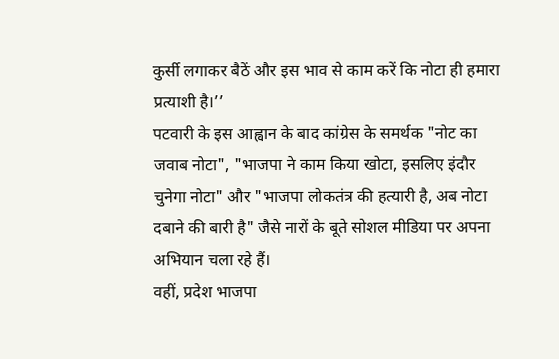कुर्सी लगाकर बैठें और इस भाव से काम करें कि नोटा ही हमारा प्रत्याशी है।’’
पटवारी के इस आह्वान के बाद कांग्रेस के समर्थक "नोट का जवाब नोटा", "भाजपा ने काम किया खोटा, इसलिए इंदौर चुनेगा नोटा" और "भाजपा लोकतंत्र की हत्यारी है, अब नोटा दबाने की बारी है" जैसे नारों के बूते सोशल मीडिया पर अपना अभियान चला रहे हैं।
वहीं, प्रदेश भाजपा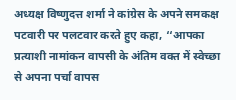अध्यक्ष विष्णुदत्त शर्मा ने कांग्रेस के अपने समकक्ष पटवारी पर पलटवार करते हुए कहा, ‘‘आपका प्रत्याशी नामांकन वापसी के अंतिम वक्त में स्वेच्छा से अपना पर्चा वापस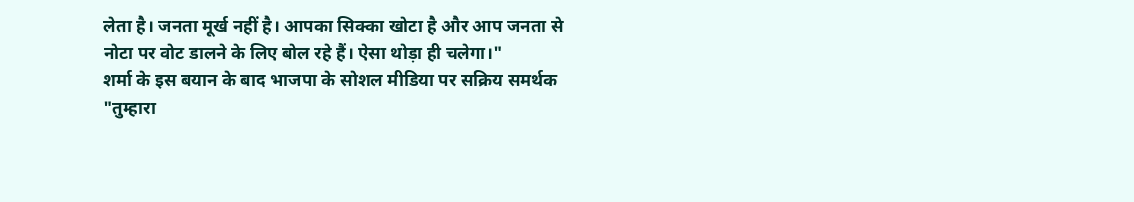लेता है। जनता मूर्ख नहीं है। आपका सिक्का खोटा है और आप जनता से नोटा पर वोट डालने के लिए बोल रहे हैं। ऐसा थोड़ा ही चलेगा।"
शर्मा के इस बयान के बाद भाजपा के सोशल मीडिया पर सक्रिय समर्थक "तुम्हारा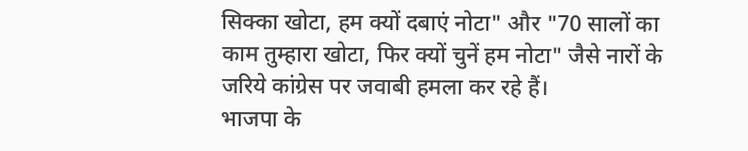सिक्का खोटा, हम क्यों दबाएं नोटा" और "70 सालों का काम तुम्हारा खोटा, फिर क्यों चुनें हम नोटा" जैसे नारों के जरिये कांग्रेस पर जवाबी हमला कर रहे हैं।
भाजपा के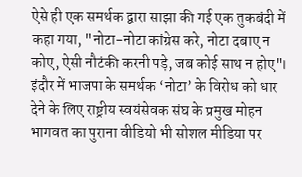ऐसे ही एक समर्थक द्वारा साझा की गई एक तुकबंदी में कहा गया, "नोटा-नोटा कांग्रेस करे, नोटा दबाए न कोए, ऐसी नौटंकी करनी पड़े, जब कोई साथ न होए"।
इंदौर में भाजपा के समर्थक ‘नोटा’ के विरोध को धार देने के लिए राष्ट्रीय स्वयंसेवक संघ के प्रमुख मोहन भागवत का पुराना वीडियो भी सोशल मीडिया पर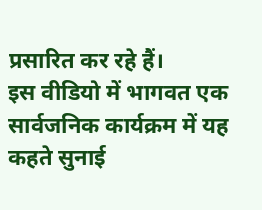प्रसारित कर रहे हैं।
इस वीडियो में भागवत एक सार्वजनिक कार्यक्रम में यह कहते सुनाई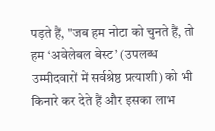पड़ते हैं, "जब हम नोटा को चुनते हैं, तो हम ‘अवेलेबल बेस्ट’ (उपलब्ध उम्मीदवारों में सर्वश्रेष्ठ प्रत्याशी) को भी किनारे कर देते हैं और इसका लाभ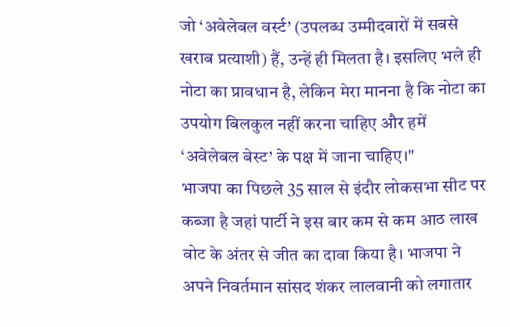जो ‘अवेलेबल वर्स्ट’ (उपलब्ध उम्मीदवारों में सबसे खराब प्रत्याशी) हैं, उन्हें ही मिलता है। इसलिए भले ही नोटा का प्रावधान है, लेकिन मेरा मानना है कि नोटा का उपयोग बिलकुल नहीं करना चाहिए और हमें ‘अवेलेबल बेस्ट’ के पक्ष में जाना चाहिए।"
भाजपा का पिछले 35 साल से इंदौर लोकसभा सीट पर कब्जा है जहां पार्टी ने इस बार कम से कम आठ लाख वोट के अंतर से जीत का दावा किया है। भाजपा ने अपने निवर्तमान सांसद शंकर लालवानी को लगातार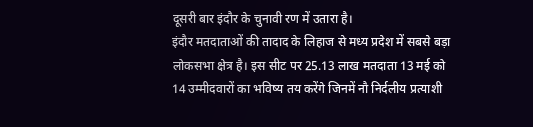दूसरी बार इंदौर के चुनावी रण में उतारा है।
इंदौर मतदाताओं की तादाद के लिहाज से मध्य प्रदेश में सबसे बड़ा लोकसभा क्षेत्र है। इस सीट पर 25.13 लाख मतदाता 13 मई को 14 उम्मीदवारों का भविष्य तय करेंगे जिनमें नौ निर्दलीय प्रत्याशी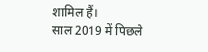शामिल हैं।
साल 2019 में पिछले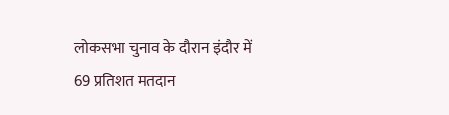लोकसभा चुनाव के दौरान इंदौर में 69 प्रतिशत मतदान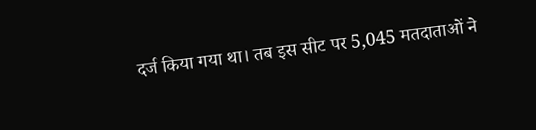दर्ज किया गया था। तब इस सीट पर 5,045 मतदाताओं ने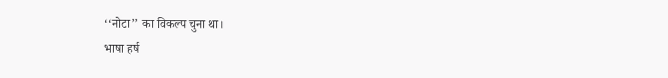‘‘नोटा’’ का विकल्प चुना था।
भाषा हर्ष